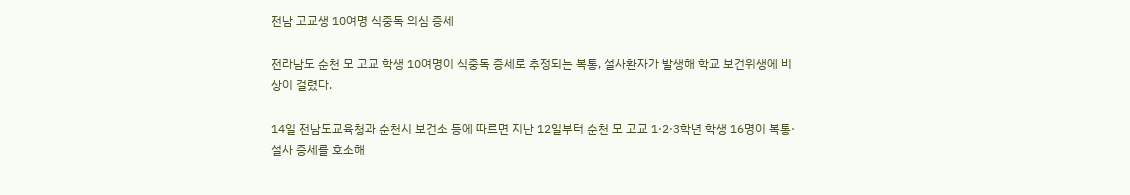전남 고교생 10여명 식중독 의심 증세

전라남도 순천 모 고교 학생 10여명이 식중독 증세로 추정되는 복통, 설사환자가 발생해 학교 보건위생에 비상이 걸렸다.

14일 전남도교육청과 순천시 보건소 등에 따르면 지난 12일부터 순천 모 고교 1·2·3학년 학생 16명이 복통·설사 증세를 호소해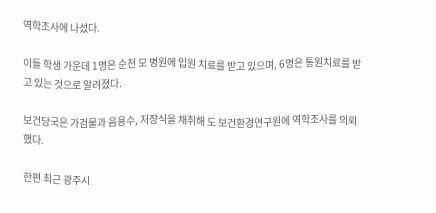역학조사에 나섰다.

이들 학생 가운데 1명은 순천 모 병원에 입원 치료를 받고 있으며, 6명은 통원치료를 받고 있는 것으로 알려졌다.

보건당국은 가검물과 음용수, 저장식을 채취해 도 보건환경연구원에 역학조사를 의뢰했다.

한편 최근 광주시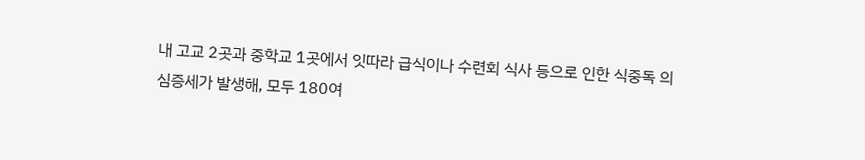내 고교 2곳과 중학교 1곳에서 잇따라 급식이나 수련회 식사 등으로 인한 식중독 의심증세가 발생해, 모두 180여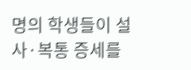명의 학생들이 설사·복통 증세를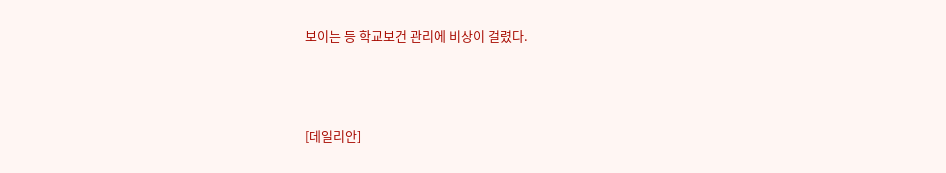보이는 등 학교보건 관리에 비상이 걸렸다.



[데일리안]